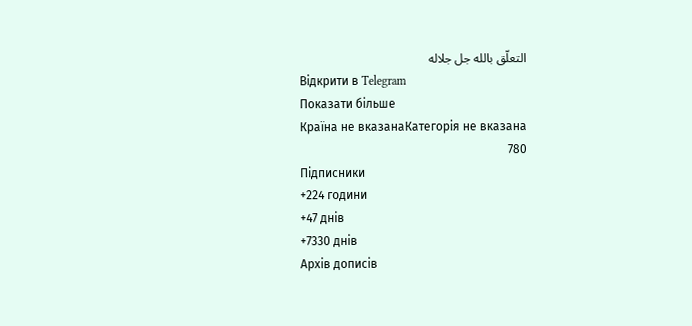التعلّق بالله جل جلاله
Відкрити в Telegram
Показати більше
Країна не вказанаКатегорія не вказана
780
Підписники
+224 години
+47 днів
+7330 днів
Архів дописів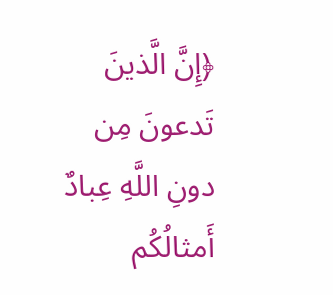﴿إِنَّ الَّذينَ تَدعونَ مِن دونِ اللَّهِ عِبادٌ أَمثالُكُم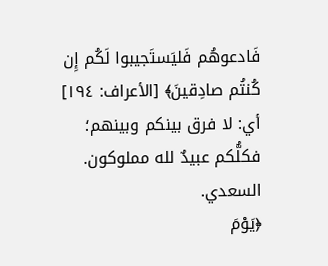فَادعوهُم فَليَستَجيبوا لَكُم إِن كُنتُم صادِقينَ﴾ [الأعراف: ١٩٤]
أي: لا فرق بينكم وبينهم؛ فكلُّكم عبيدٌ لله مملوكون.
السعدي.
﴿يَوْمَ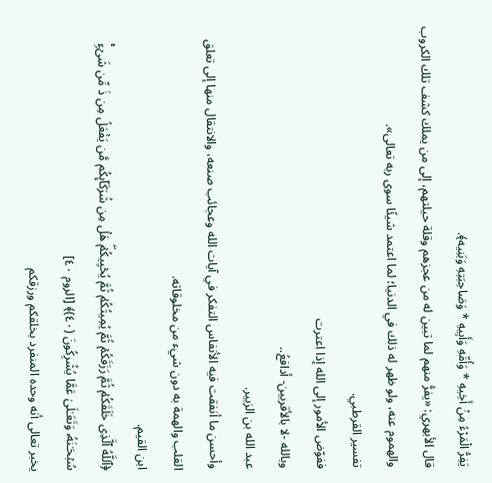يَفِرُّ الْمَرْءُ مِنْ أَخِيهِ * وَأُمِّهِ وَأَبِيهِ * وَصَاحِبَتِهِ وَبَنِيه﴾.
قال الأبهري: «يفرُّ منهم لما تبين له من عجزهم وقلة حيلتهم، إلى من يملك كشف تلك الكروب والهموم عنه، ولو ظهر له ذلك في الدنيا؛ لما اعتمد شيئًا سوى ربه تعالى».
تفسير القرطبي.
ففوّض الأمور إلى الله إذا اعترت
وبالله -لا بالأقربين- أدافعُ..
عبد الله بن الزبير.
وأحسن ما أنفقت فيه الأنفاس التفكر في آيات الله وعجائب صنعه، والانتقال منها إلى تعلق القلب والهمة به دون شيء من مخلوقاته.
ابن القيم.
﴿ٱللَّهُ ٱلَّذِی خَلَقَكُمۡ ثُمَّ رَزَقَكُمۡ ثُمَّ یُمِیتُكُمۡ ثُمَّ یُحۡیِیكُمۡۖ هَلۡ مِن شُرَكَاۤىِٕكُم مَّن یَفۡعَلُ مِن ذَ مِّن شَیۡءࣲۚ سُبۡحَـٰنَهُۥ وَتَعَـٰلَىٰ عَمَّا یُشۡرِكُونَ (٤٠)﴾ [الروم ٤٠]
يخبر تعالى أنه وحده المنفرد بخلقكم ورزقكم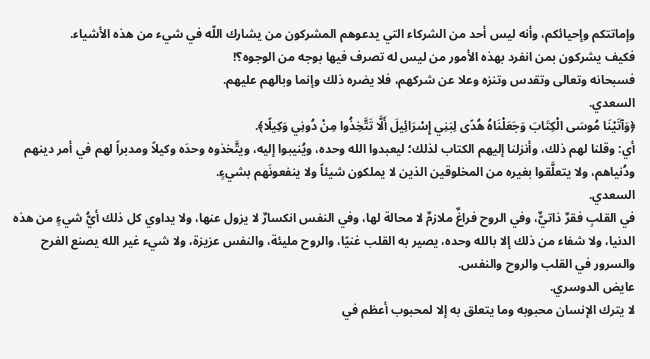وإماتتكم وإحيائكم، وأنه ليس أحد من الشركاء التي يدعوهم المشركون من يشارك اللّه في شيء من هذه الأشياء.
فكيف يشركون بمن انفرد بهذه الأمور من ليس له تصرف فيها بوجه من الوجوه؟!
فسبحانه وتعالى وتقدس وتنزه وعلا عن شركهم، فلا يضره ذلك وإنما وبالهم عليهم.
السعدي.
﴿وَآتَيْنَا مُوسَى الْكِتَابَ وَجَعَلْنَاهُ هُدًى لِبَنِي إِسْرَائِيلَ أَلَّا تَتَّخِذُوا مِنْ دُونِي وَكِيلًا﴾.
أي: وقلنا لهم ذلك، وأنزلنا إليهم الكتاب لذلك؛ ليعبدوا الله وحده، ويُنيبوا إليه، ويتَّخذوه وحدَه وكيلاً ومدبراً لهم في أمر دينهم ودُنياهم، ولا يتعلَّقوا بغيره من المخلوقين الذين لا يملكون شيئاً ولا ينفعونَهم بشيءٍ.
السعدي.
في القلبِ فقرٌ ذاتيٌّ، وفي الروح فراغٌ ملازمٌ لا محالة لها، وفي النفس انكسارٌ لا يزول عنها، ولا يداوي كل ذلك أيُّ شيءٍ من هذه الدنيا، ولا شفاء من ذلك إلا بالله وحده، يصير به القلب غنيًا، والروح مليئة، والنفس عزيزة، ولا شيء غير الله يصنع الفرح والسرور في القلب والروح والنفس.
عايض الدوسري.
لا يترك الإنسان محبوبه وما يتعلق به إلا لمحبوب أعظم في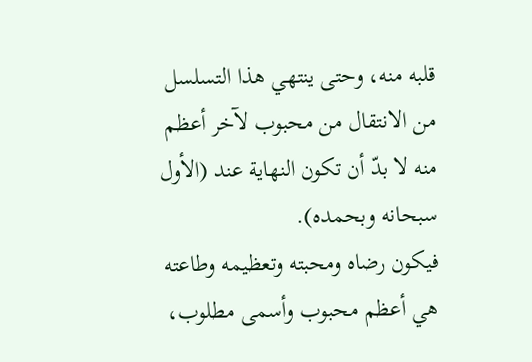قلبه منه، وحتى ينتهي هذا التسلسل من الانتقال من محبوب لآخر أعظم منه لا بدّ أن تكون النهاية عند (الأول سبحانه وبحمده).
فيكون رضاه ومحبته وتعظيمه وطاعته هي أعظم محبوب وأسمى مطلوب،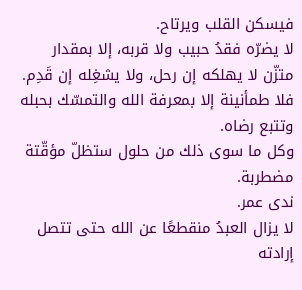فيسكن القلب ويرتاح.
لا يضرّه فقدُ حبيب ولا قربه، إلا بمقدار متزّن لا يهلكه إن رحل، ولا يشغِله إن قَدِم.
فلا طمأنينة إلا بمعرفة الله والتمسّك بحبله وتتبع رضاه.
وكل ما سوى ذلك من حلول ستظلّ مؤقّتة مضطربة.
ندى عمر.
لا يزال العبدُ منقطعًا عن الله حتى تتصل إرادته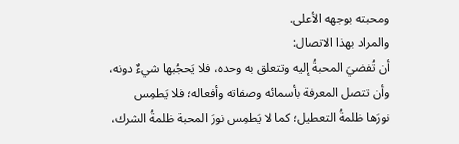ومحبته بوجهه الأعلى.
والمراد بهذا الاتصال:
أن تُفضيَ المحبةُ إليه وتتعلق به وحده، فلا يَحجُبها شيءٌ دونه، وأن تتصل المعرفة بأسمائه وصفاته وأفعاله؛ فلا يَطمِس نورَها ظلمةُ التعطيل؛ كما لا يَطمِس نورَ المحبة ظلمةُ الشرك،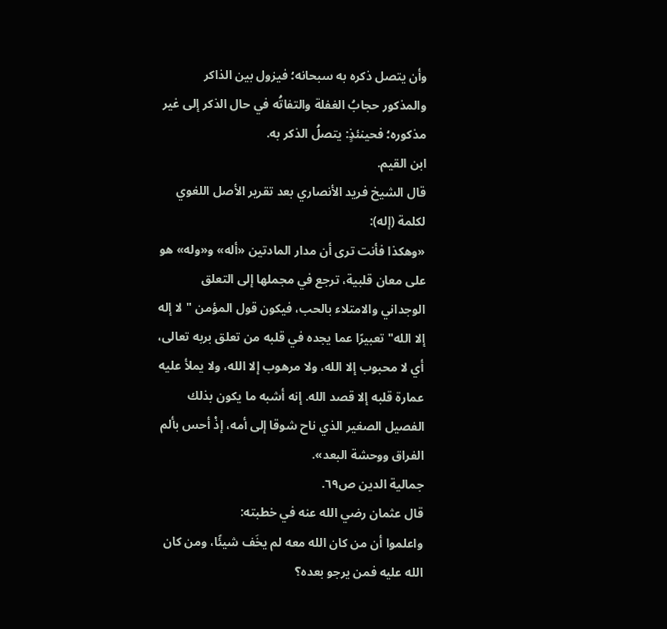وأن يتصل ذكره به سبحانه؛ فيزول بين الذاكر والمذكور حجابُ الغفلة والتفاتُه في حال الذكر إلى غير مذكوره؛ فحينئذٍ: يتصلُ الذكر به.
ابن القيم.
قال الشيخ فريد الأنصاري بعد تقرير الأصل اللغوي لكلمة (إله):
«وهكذا فأنت ترى أن مدار المادتين «أله» و«وله» هو على معان قلبية، ترجع في مجملها إلى التعلق الوجداني والامتلاء بالحب، فيكون قول المؤمن "لا إله إلا الله" تعبيرًا عما يجده في قلبه من تعلق بربه تعالى، أي لا محبوب إلا الله، ولا مرهوب إلا الله، ولا يملأ عليه عمارة قلبه إلا قصد الله. إنه أشبه ما يكون بذلك الفصيل الصغير الذي ناح شوقا إلى أمه، إذْ أحس بألم الفراق ووحشة البعد».
جمالية الدين ص٦٩.
قال عثمان رضي الله عنه في خطبته:
واعلموا أن من كان الله معه لم يخَف شيئًا، ومن كان الله عليه فمن يرجو بعده؟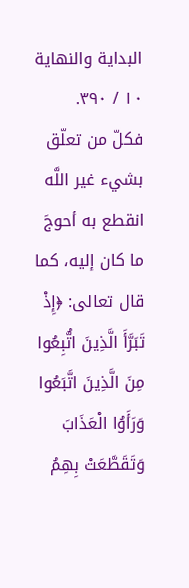البداية والنهاية ١٠ / ٣٩٠.
فكلّ من تعلّق بشيء غير اللَّه انقطع به أحوجَ ما كان إليه، كما قال تعالى: ﴿إِذْ تَبَرَّأَ الَّذِينَ اتُّبِعُوا مِنَ الَّذِينَ اتَّبَعُوا وَرَأَوُا الْعَذَابَ وَتَقَطَّعَتْ بِهِمُ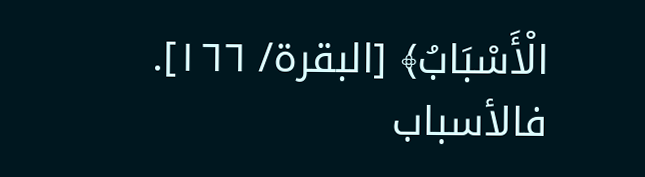الْأَسْبَابُ﴾ [البقرة/ ١٦٦]. فالأسباب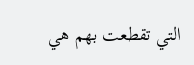التي تقطعت بهم هي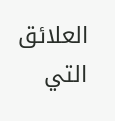العلائق التي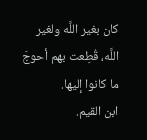كان بغير اللَّه ولغير اللَّه، قُطِعت بهم أحوجَ ما كانوا إليها.
ابن القيم.